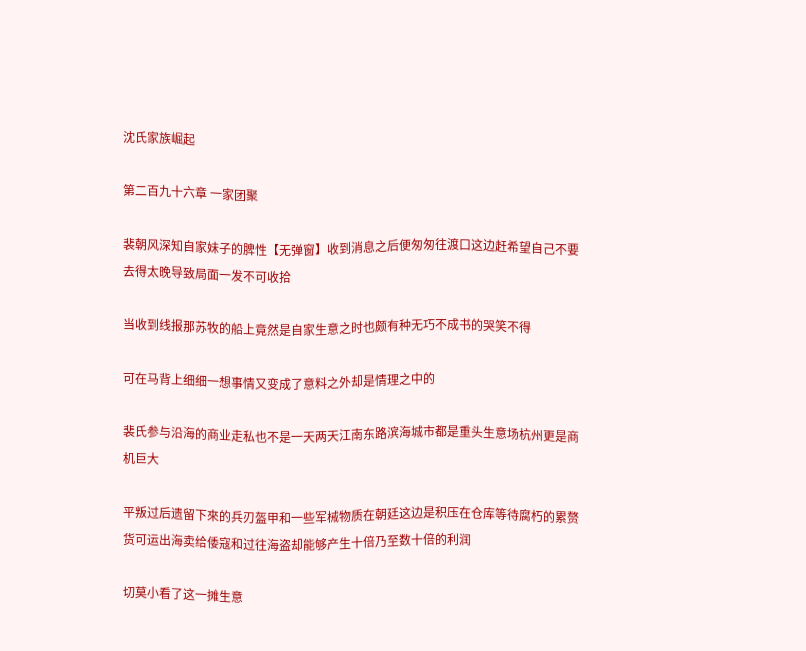沈氏家族崛起

第二百九十六章 一家团聚

裴朝风深知自家妹子的脾性【无弹窗】收到消息之后便匆匆往渡口这边赶希望自己不要去得太晚导致局面一发不可收拾

当收到线报那苏牧的船上竟然是自家生意之时也颇有种无巧不成书的哭笑不得

可在马背上细细一想事情又变成了意料之外却是情理之中的

裴氏参与沿海的商业走私也不是一天两天江南东路滨海城市都是重头生意场杭州更是商机巨大

平叛过后遗留下來的兵刃盔甲和一些军械物质在朝廷这边是积压在仓库等待腐朽的累赘货可运出海卖给倭寇和过往海盗却能够产生十倍乃至数十倍的利润

切莫小看了这一摊生意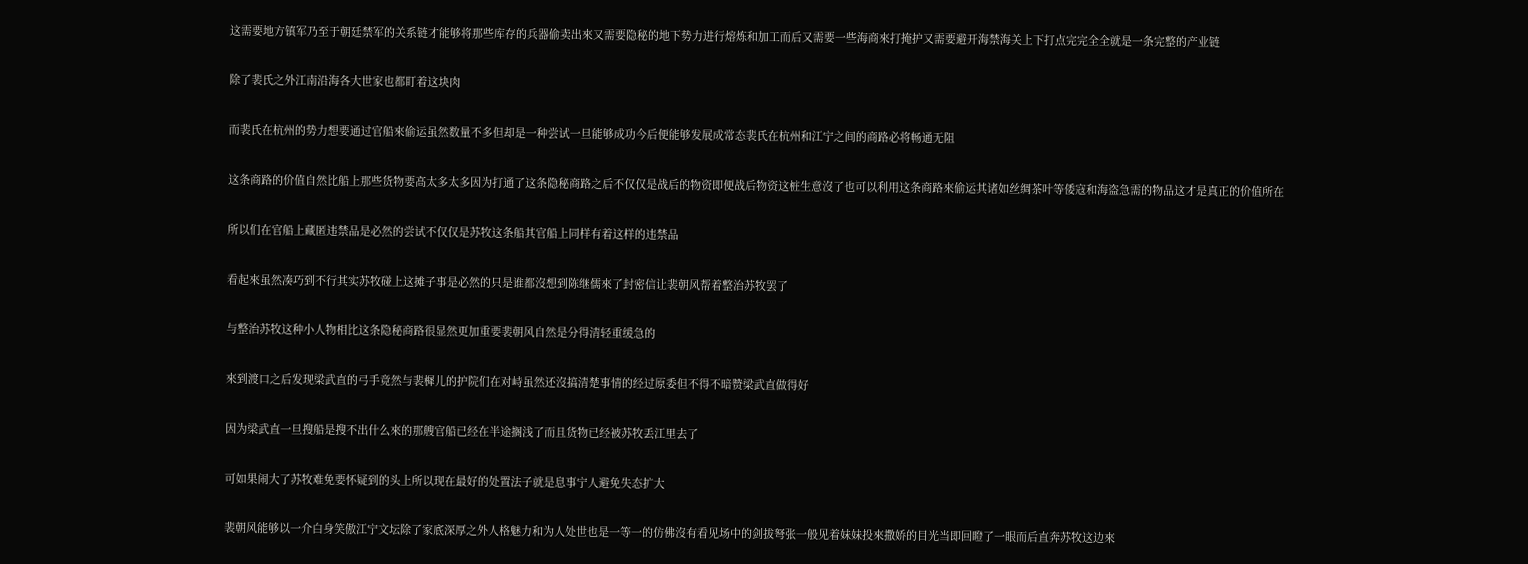这需要地方镇军乃至于朝廷禁军的关系链才能够将那些库存的兵器偷卖出來又需要隐秘的地下势力进行熔炼和加工而后又需要一些海商來打掩护又需要避开海禁海关上下打点完完全全就是一条完整的产业链

除了裴氏之外江南沿海各大世家也都盯着这块肉

而裴氏在杭州的势力想要通过官船來偷运虽然数量不多但却是一种尝试一旦能够成功今后便能够发展成常态裴氏在杭州和江宁之间的商路必将畅通无阻

这条商路的价值自然比船上那些货物要高太多太多因为打通了这条隐秘商路之后不仅仅是战后的物资即便战后物资这桩生意沒了也可以利用这条商路來偷运其诸如丝绸茶叶等倭寇和海盗急需的物品这才是真正的价值所在

所以们在官船上藏匿违禁品是必然的尝试不仅仅是苏牧这条船其官船上同样有着这样的违禁品

看起來虽然凑巧到不行其实苏牧碰上这摊子事是必然的只是谁都沒想到陈继儒來了封密信让裴朝风帮着整治苏牧罢了

与整治苏牧这种小人物相比这条隐秘商路很显然更加重要裴朝风自然是分得清轻重缓急的

來到渡口之后发现梁武直的弓手竟然与裴樨儿的护院们在对峙虽然还沒搞清楚事情的经过原委但不得不暗赞梁武直做得好

因为梁武直一旦搜船是搜不出什么來的那艘官船已经在半途搁浅了而且货物已经被苏牧丢江里去了

可如果闹大了苏牧难免要怀疑到的头上所以现在最好的处置法子就是息事宁人避免失态扩大

裴朝风能够以一介白身笑傲江宁文坛除了家底深厚之外人格魅力和为人处世也是一等一的仿佛沒有看见场中的剑拔弩张一般见着妹妹投來撒娇的目光当即回瞪了一眼而后直奔苏牧这边來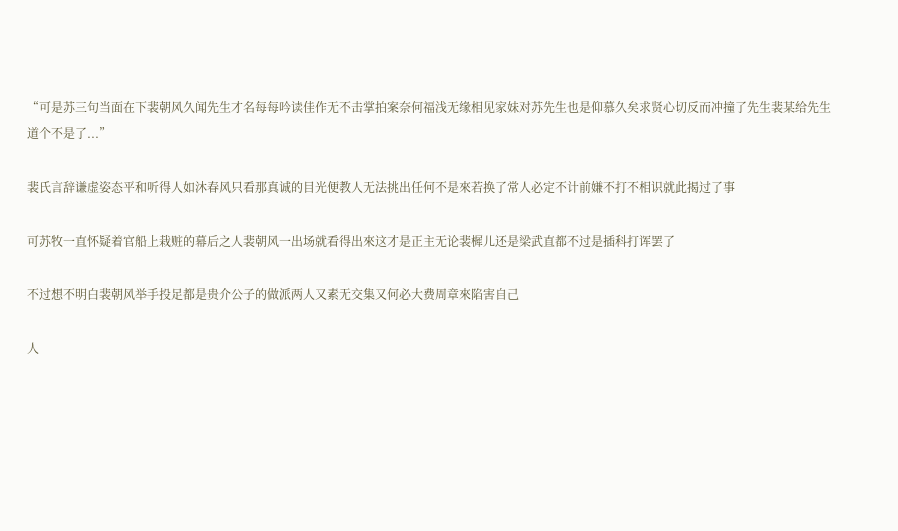“可是苏三句当面在下裴朝风久闻先生才名每每吟读佳作无不击掌拍案奈何福浅无缘相见家妹对苏先生也是仰慕久矣求贤心切反而冲撞了先生裴某给先生道个不是了...”

裴氏言辞谦虚姿态平和听得人如沐春风只看那真诚的目光便教人无法挑出任何不是來若换了常人必定不计前嫌不打不相识就此揭过了事

可苏牧一直怀疑着官船上栽赃的幕后之人裴朝风一出场就看得出來这才是正主无论裴樨儿还是梁武直都不过是插科打诨罢了

不过想不明白裴朝风举手投足都是贵介公子的做派两人又素无交集又何必大费周章來陷害自己

人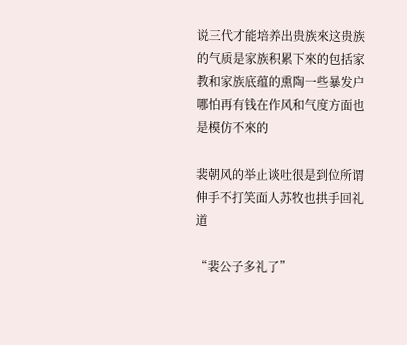说三代才能培养出贵族來这贵族的气质是家族积累下來的包括家教和家族底蕴的熏陶一些暴发户哪怕再有钱在作风和气度方面也是模仿不來的

裴朝风的举止谈吐很是到位所谓伸手不打笑面人苏牧也拱手回礼道

“裴公子多礼了”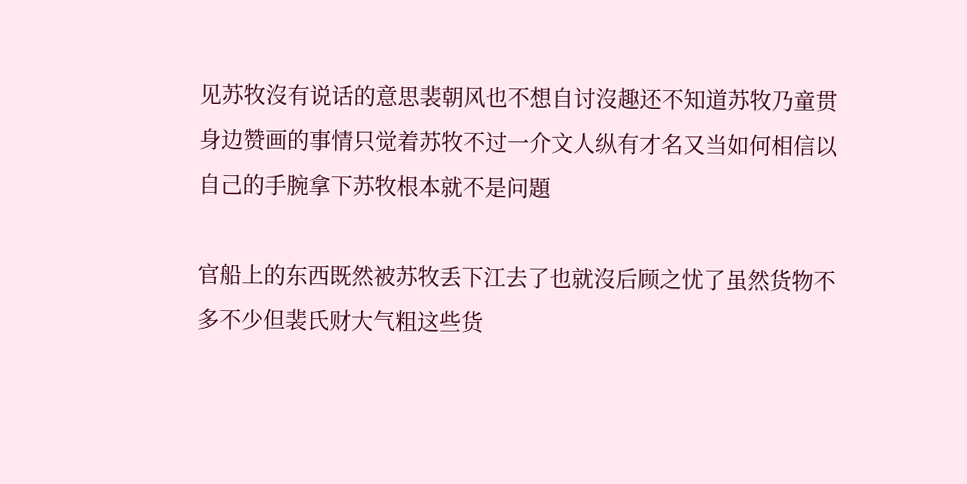见苏牧沒有说话的意思裴朝风也不想自讨沒趣还不知道苏牧乃童贯身边赞画的事情只觉着苏牧不过一介文人纵有才名又当如何相信以自己的手腕拿下苏牧根本就不是问題

官船上的东西既然被苏牧丢下江去了也就沒后顾之忧了虽然货物不多不少但裴氏财大气粗这些货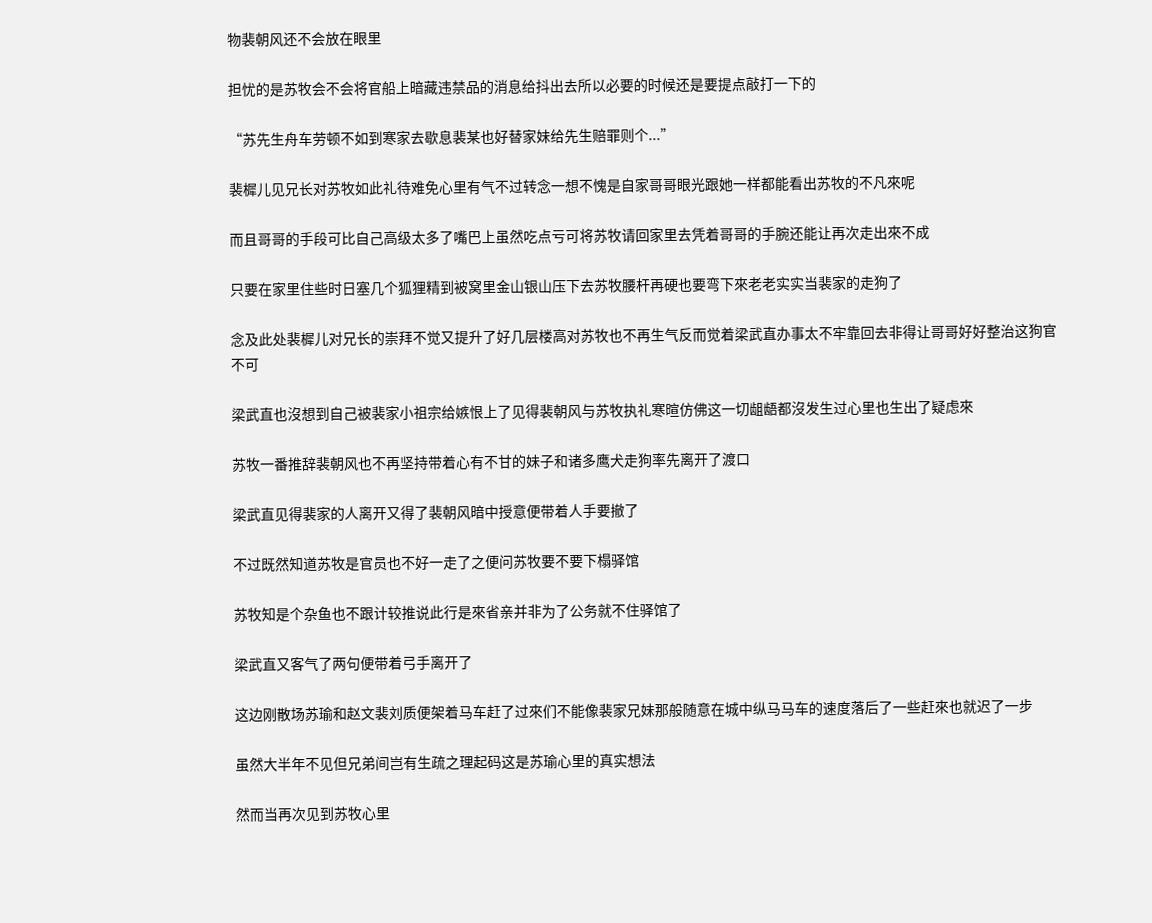物裴朝风还不会放在眼里

担忧的是苏牧会不会将官船上暗藏违禁品的消息给抖出去所以必要的时候还是要提点敲打一下的

“苏先生舟车劳顿不如到寒家去歇息裴某也好替家妹给先生赔罪则个...”

裴樨儿见兄长对苏牧如此礼待难免心里有气不过转念一想不愧是自家哥哥眼光跟她一样都能看出苏牧的不凡來呢

而且哥哥的手段可比自己高级太多了嘴巴上虽然吃点亏可将苏牧请回家里去凭着哥哥的手腕还能让再次走出來不成

只要在家里住些时日塞几个狐狸精到被窝里金山银山压下去苏牧腰杆再硬也要弯下來老老实实当裴家的走狗了

念及此处裴樨儿对兄长的崇拜不觉又提升了好几层楼高对苏牧也不再生气反而觉着梁武直办事太不牢靠回去非得让哥哥好好整治这狗官不可

梁武直也沒想到自己被裴家小祖宗给嫉恨上了见得裴朝风与苏牧执礼寒暄仿佛这一切龃龉都沒发生过心里也生出了疑虑來

苏牧一番推辞裴朝风也不再坚持带着心有不甘的妹子和诸多鹰犬走狗率先离开了渡口

梁武直见得裴家的人离开又得了裴朝风暗中授意便带着人手要撤了

不过既然知道苏牧是官员也不好一走了之便问苏牧要不要下榻驿馆

苏牧知是个杂鱼也不跟计较推说此行是來省亲并非为了公务就不住驿馆了

梁武直又客气了两句便带着弓手离开了

这边刚散场苏瑜和赵文裴刘质便架着马车赶了过來们不能像裴家兄妹那般随意在城中纵马马车的速度落后了一些赶來也就迟了一步

虽然大半年不见但兄弟间岂有生疏之理起码这是苏瑜心里的真实想法

然而当再次见到苏牧心里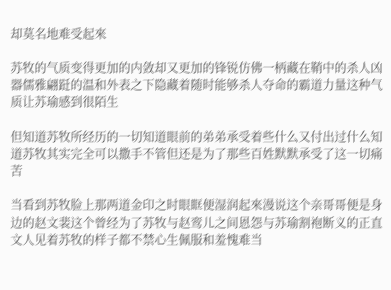却莫名地难受起來

苏牧的气质变得更加的内敛却又更加的锋锐仿佛一柄藏在鞘中的杀人凶器儒雅翩跹的温和外表之下隐藏着随时能够杀人夺命的霸道力量这种气质让苏瑜感到很陌生

但知道苏牧所经历的一切知道眼前的弟弟承受着些什么又付出过什么知道苏牧其实完全可以撒手不管但还是为了那些百姓默默承受了这一切痛苦

当看到苏牧脸上那两道金印之时眼眶便湿润起來漫说这个亲哥哥便是身边的赵文裴这个曾经为了苏牧与赵鸾儿之间恩怨与苏瑜割袍断义的正直文人见着苏牧的样子都不禁心生佩服和羞愧难当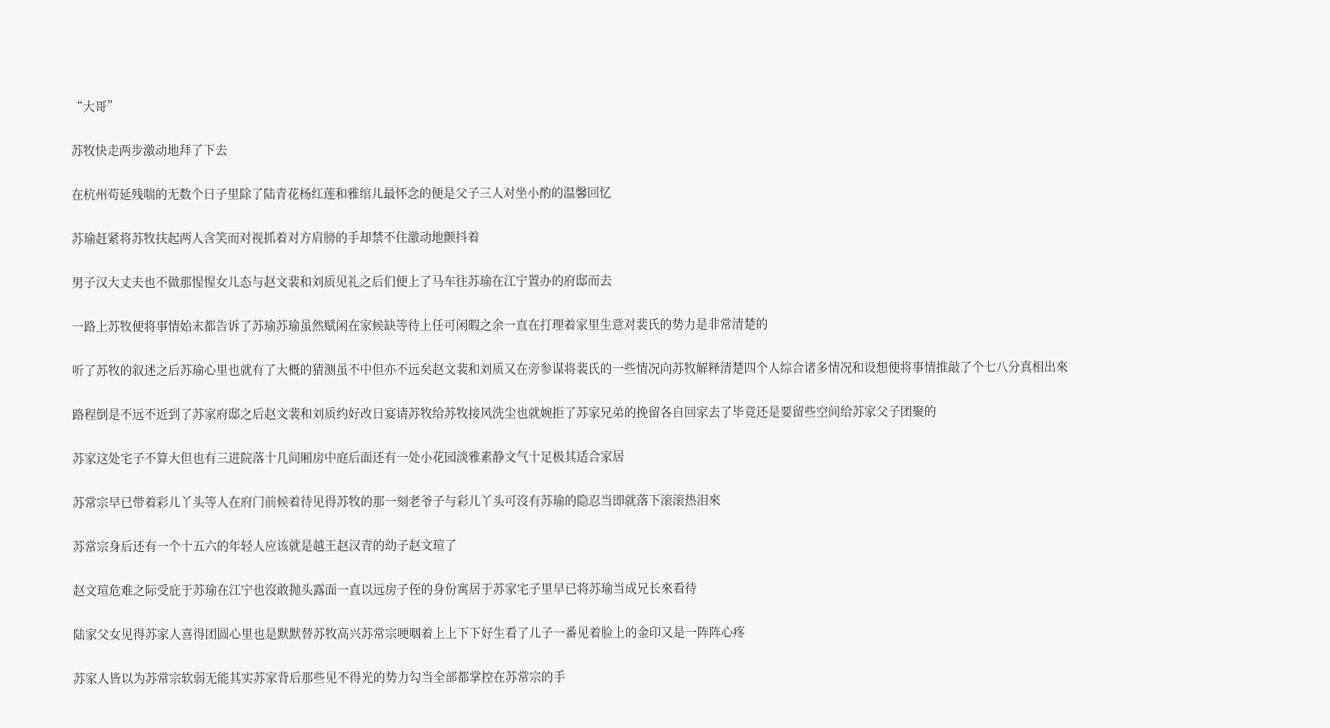“大哥”

苏牧快走两步激动地拜了下去

在杭州苟延残喘的无数个日子里除了陆青花杨红莲和雅绾儿最怀念的便是父子三人对坐小酌的温馨回忆

苏瑜赶紧将苏牧扶起两人含笑而对视抓着对方肩膀的手却禁不住激动地颤抖着

男子汉大丈夫也不做那惺惺女儿态与赵文裴和刘质见礼之后们便上了马车往苏瑜在江宁置办的府邸而去

一路上苏牧便将事情始末都告诉了苏瑜苏瑜虽然赋闲在家候缺等待上任可闲暇之余一直在打理着家里生意对裴氏的势力是非常清楚的

听了苏牧的叙述之后苏瑜心里也就有了大概的猜测虽不中但亦不远矣赵文裴和刘质又在旁参谋将裴氏的一些情况向苏牧解释清楚四个人综合诸多情况和设想便将事情推敲了个七八分真相出來

路程倒是不远不近到了苏家府邸之后赵文裴和刘质约好改日宴请苏牧给苏牧接风洗尘也就婉拒了苏家兄弟的挽留各自回家去了毕竟还是要留些空间给苏家父子团聚的

苏家这处宅子不算大但也有三进院落十几间厢房中庭后面还有一处小花园淡雅素静文气十足极其适合家居

苏常宗早已带着彩儿丫头等人在府门前候着待见得苏牧的那一刻老爷子与彩儿丫头可沒有苏瑜的隐忍当即就落下滚滚热泪來

苏常宗身后还有一个十五六的年轻人应该就是越王赵汉青的幼子赵文瑄了

赵文瑄危难之际受庇于苏瑜在江宁也沒敢抛头露面一直以远房子侄的身份寓居于苏家宅子里早已将苏瑜当成兄长來看待

陆家父女见得苏家人喜得团圆心里也是默默替苏牧高兴苏常宗哽咽着上上下下好生看了儿子一番见着脸上的金印又是一阵阵心疼

苏家人皆以为苏常宗软弱无能其实苏家背后那些见不得光的势力勾当全部都掌控在苏常宗的手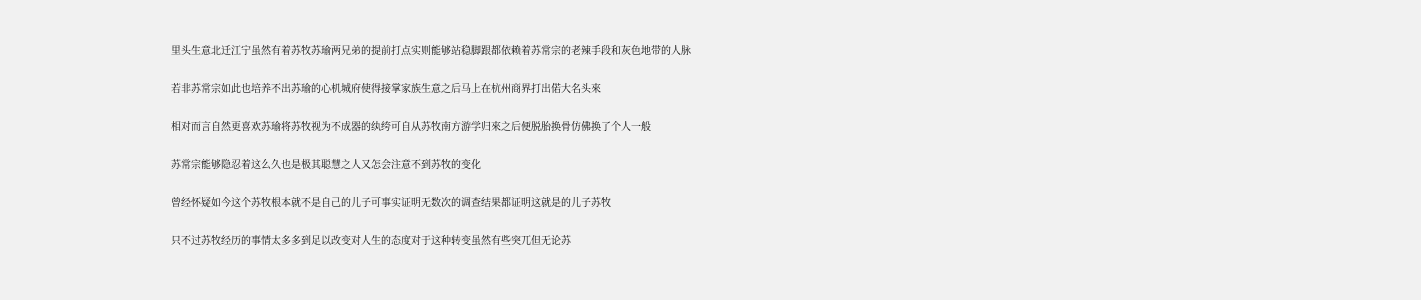里头生意北迁江宁虽然有着苏牧苏瑜两兄弟的提前打点实则能够站稳脚跟都依赖着苏常宗的老辣手段和灰色地带的人脉

若非苏常宗如此也培养不出苏瑜的心机城府使得接掌家族生意之后马上在杭州商界打出偌大名头來

相对而言自然更喜欢苏瑜将苏牧视为不成器的纨绔可自从苏牧南方游学归來之后便脱胎换骨仿佛换了个人一般

苏常宗能够隐忍着这么久也是极其聪慧之人又怎会注意不到苏牧的变化

曾经怀疑如今这个苏牧根本就不是自己的儿子可事实证明无数次的调查结果都证明这就是的儿子苏牧

只不过苏牧经历的事情太多多到足以改变对人生的态度对于这种转变虽然有些突兀但无论苏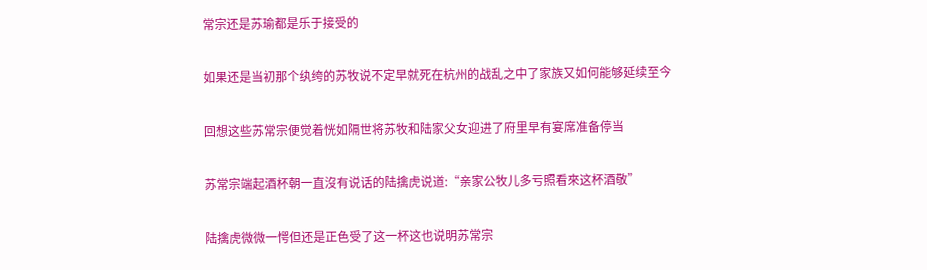常宗还是苏瑜都是乐于接受的

如果还是当初那个纨绔的苏牧说不定早就死在杭州的战乱之中了家族又如何能够延续至今

回想这些苏常宗便觉着恍如隔世将苏牧和陆家父女迎进了府里早有宴席准备停当

苏常宗端起酒杯朝一直沒有说话的陆擒虎说道:“亲家公牧儿多亏照看來这杯酒敬”

陆擒虎微微一愕但还是正色受了这一杯这也说明苏常宗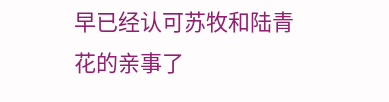早已经认可苏牧和陆青花的亲事了